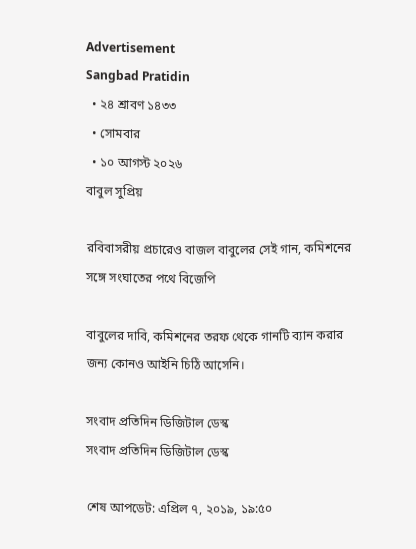Advertisement
Sangbad Pratidin
  • ২৪ শ্রাবণ ১৪৩৩
  • সোমবার
  • ১০ আগস্ট ২০২৬
বাবুল সুপ্রিয়

রবিবাসরীয় প্রচারেও বাজল বাবুলের সেই গান, কমিশনের সঙ্গে সংঘাতের পথে বিজেপি

বাবুলের দাবি, কমিশনের তরফ থেকে গানটি ব্যান করার জন্য কোনও আইনি চিঠি আসেনি।

সংবাদ প্রতিদিন ডিজিটাল ডেস্ক
সংবাদ প্রতিদিন ডিজিটাল ডেস্ক

শেষ আপডেট: এপ্রিল ৭, ২০১৯, ১৯:৫০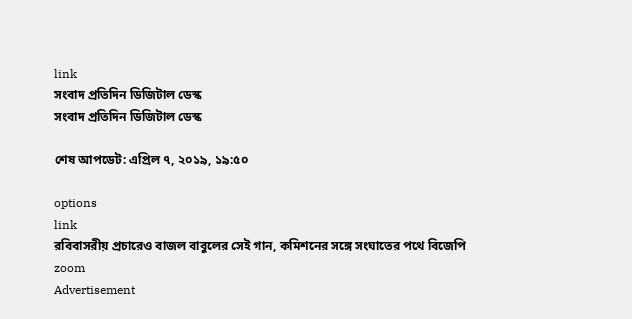link
সংবাদ প্রতিদিন ডিজিটাল ডেস্ক
সংবাদ প্রতিদিন ডিজিটাল ডেস্ক

শেষ আপডেট: এপ্রিল ৭, ২০১৯, ১৯:৫০

options
link
রবিবাসরীয় প্রচারেও বাজল বাবুলের সেই গান, কমিশনের সঙ্গে সংঘাতের পথে বিজেপি zoom
Advertisement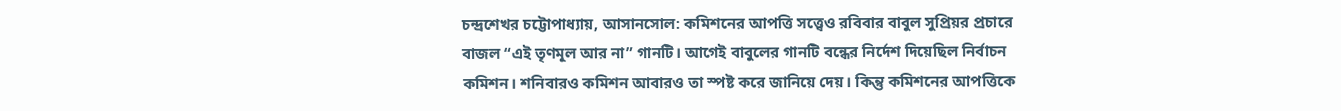চন্দ্রশেখর চট্টোপাধ্যায়, আসানসোল: কমিশনের আপত্তি সত্ত্বেও রবিবার বাবুল সুপ্রিয়র প্রচারে বাজল “এই তৃণমূল আর না” গানটি। আগেই বাবুলের গানটি বন্ধের নির্দেশ দিয়েছিল নির্বাচন কমিশন। শনিবারও কমিশন আবারও তা স্পষ্ট করে জানিয়ে দেয়। কিন্তু কমিশনের আপত্তিকে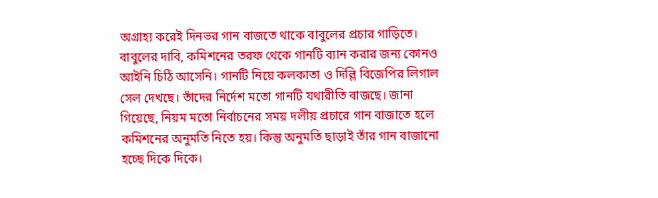অগ্রাহ্য করেই দিনভর গান বাজতে থাকে বাবুলের প্রচার গাড়িতে। বাবুলের দাবি, কমিশনের তরফ থেকে গানটি ব্যান করার জন্য কোনও আইনি চিঠি আসেনি। গানটি নিয়ে কলকাতা ও দিল্লি বিজেপির লিগাল সেল দেখছে। তাঁদের নির্দেশ মতো গানটি যথারীতি বাজছে। জানা গিয়েছে, নিয়ম মতো নির্বাচনের সময় দলীয় প্রচারে গান বাজাতে হলে কমিশনের অনুমতি নিতে হয়। কিন্তু অনুমতি ছাড়াই তাঁর গান বাজানো হচ্ছে দিকে দিকে।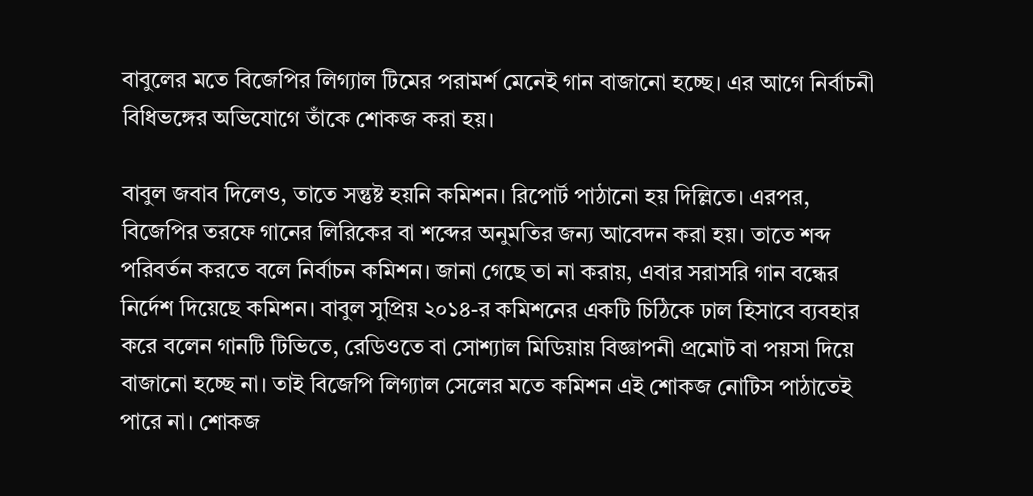বাবুলের মতে বিজেপির লিগ্যাল টিমের পরামর্শ মেনেই গান বাজানো হচ্ছে। এর আগে নির্বাচনী বিধিভঙ্গের অভিযোগে তাঁকে শোকজ করা হয়।

বাবুল জবাব দিলেও, তাতে সন্তুষ্ট হয়নি কমিশন। রিপোর্ট পাঠানো হয় দিল্লিতে। এরপর, বিজেপির তরফে গানের লিরিকের বা শব্দের অনুমতির জন্য আবেদন করা হয়। তাতে শব্দ পরিবর্তন করতে বলে নির্বাচন কমিশন। জানা গেছে তা না করায়, এবার সরাসরি গান বন্ধের নির্দেশ দিয়েছে কমিশন। বাবুল সুপ্রিয় ২০১৪-র কমিশনের একটি চিঠিকে ঢাল হিসাবে ব্যবহার করে বলেন গানটি টিভিতে, রেডিওতে বা সোশ্যাল মিডিয়ায় বিজ্ঞাপনী প্রমোট বা পয়সা দিয়ে বাজানো হচ্ছে না। তাই বিজেপি লিগ্যাল সেলের মতে কমিশন এই শোকজ নোটিস পাঠাতেই পারে না। শোকজ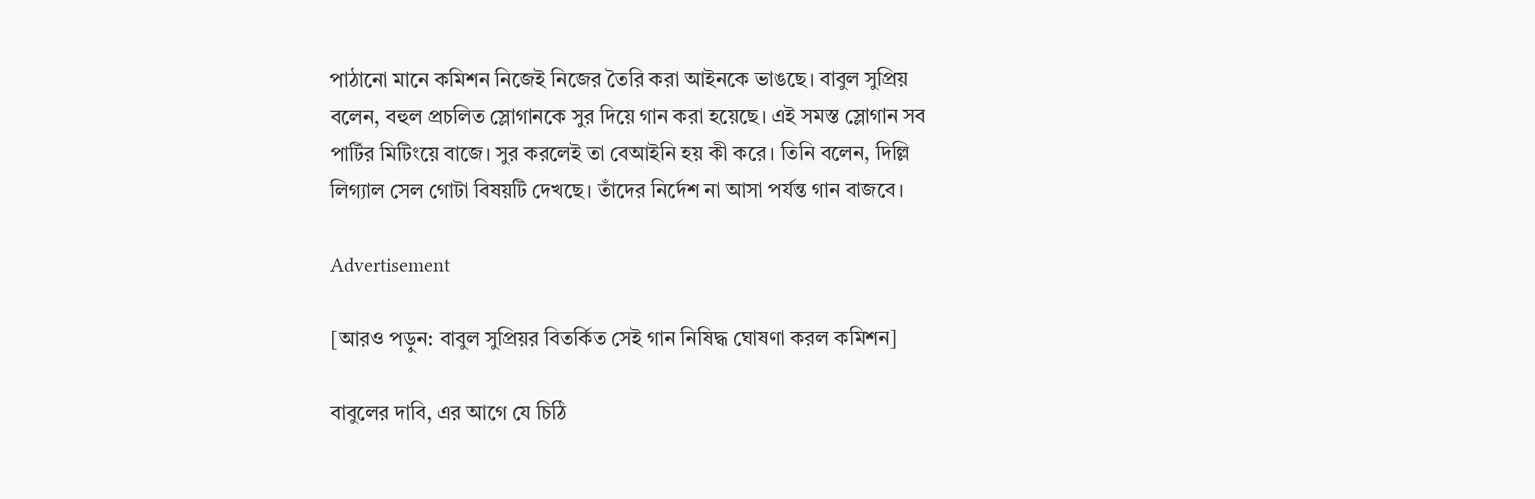পাঠানো মানে কমিশন নিজেই নিজের তৈরি করা আইনকে ভাঙছে। বাবুল সুপ্রিয় বলেন, বহুল প্রচলিত স্লোগানকে সুর দিয়ে গান করা হয়েছে। এই সমস্ত স্লোগান সব পার্টির মিটিংয়ে বাজে। সুর করলেই তা বেআইনি হয় কী করে। তিনি বলেন, দিল্লি লিগ্যাল সেল গোটা বিষয়টি দেখছে। তাঁদের নির্দেশ না আসা পর্যন্ত গান বাজবে।

Advertisement

[আরও পড়ুন: বাবুল সুপ্রিয়র বিতর্কিত সেই গান নিষিদ্ধ ঘোষণা করল কমিশন]

বাবুলের দাবি, এর আগে যে চিঠি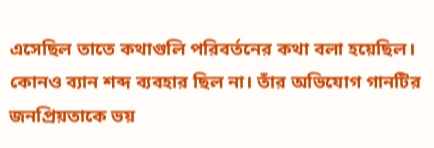এসেছিল তাতে কথাগুলি পরিবর্তনের কথা বলা হয়েছিল। কোনও ব্যান শব্দ ব্যবহার ছিল না। তাঁর অভিযোগ গানটির জনপ্রিয়তাকে ভয়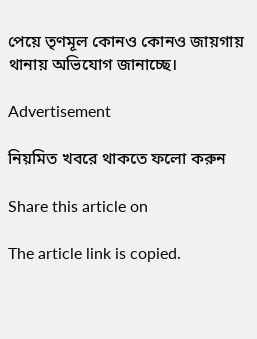পেয়ে তৃণমূল কোনও কোনও জায়গায় থানায় অভিযোগ জানাচ্ছে।

Advertisement

নিয়মিত খবরে থাকতে ফলো করুন

Share this article on

The article link is copied.